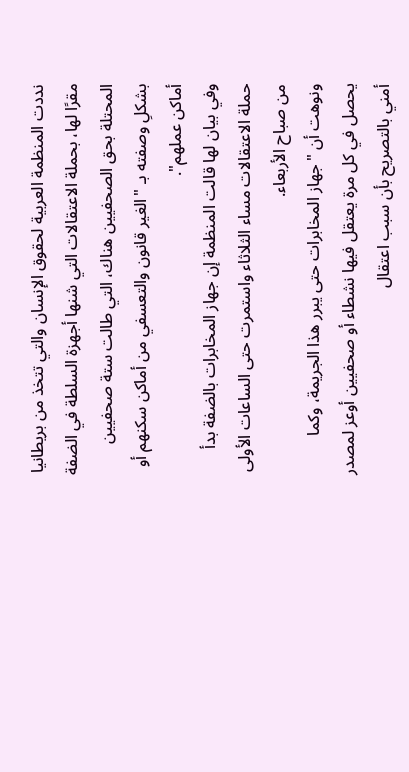نددت المنظمة العربية لحقوق الإنسان والتي تتخذ من بريطانيا مقرًا لها، بحملة الاعتقالات التي شنها أجهزة السلطة في الضفة المحتلة بحق الصحفيين هناك، التي طالت ستة صحفيين بشكلِ وصفته بـ "الغير قانون والتعسفي من أماكن سكنهم أو أماكن عملهم".
وفي بيان لها قالت المنظمة إن جهاز المخابرات بالضفة بدأ حملة الاعتقالات مساء الثلاثاء واستمرت حتى الساعات الأولى من صباح الأربعاء.
ونوهت أن "جهاز المخابرات حتى يبرر هذا الجريمة، وكما يحصل في كل مرة يعتقل فيها نشطاء أو صحفيين أوعز لمصدر أمني بالتصريح بأن سبب اعتقال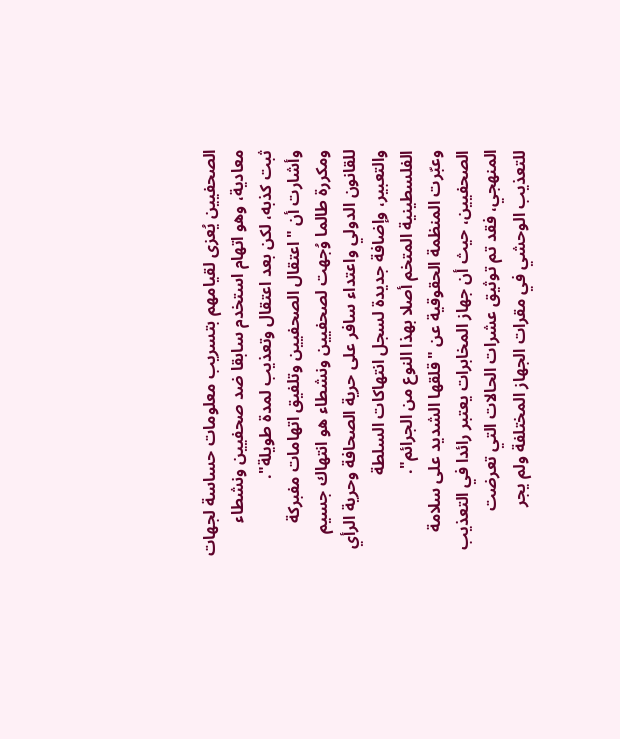الصحفيين يُعزى لقيامهم بتسريب معلومات حساسة لجهات معادية، وهو اتهام استخدم سابقا ضد صحفيين ونشطاء ثبت كذبه، لكن بعد اعتقال وتعذيب لمدة طويلة".
وأشارت أن "اعتقال الصحفيين وتلفيق اتهامات مفبركة ومكررة طالما وُجهت لصحفيين ونشطاء هو انتهاك جسيم للقانون الدولي واعتداء سافر على حرية الصحافة وحرية الرأي والتعبير، وإضافة جديدة لسجل انتهاكات السلطة الفلسطينية المتخم أصلا بهذا النوع من الجرائم".
وعبّرت المنظمة الحقوقية عن "قلقها الشديد على سلامة الصحفيين، حيث أن جهاز المخابرات يعتبر رائدا في التعذيب المنهجي، فقد تم توثيق عشرات الحالات التي تعرضت للتعذيب الوحشي في مقرات الجهاز المختلفة ولم يجر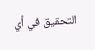التحقيق في أي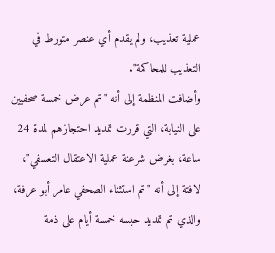عملية تعذيب، ولم يقدم أي عنصر متورط في التعذيب للمحاكمة".
وأضافت المنظمة إلى أنه "تم عرض خمسة صحفيين على النيابة، التي قررت تمديد احتجازهم لمدة 24 ساعة، بغرض شرعنة عملية الاعتقال التعسفي"، لافتة إلى أنه "تم استثناء الصحفي عامر أبو عرفة، والذي تم تمديد حبسه خمسة أيام على ذمة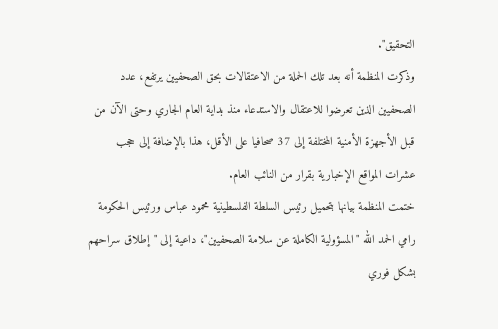التحقيق".
وذكرت المنظمة أنه بعد تلك الحملة من الاعتقالات بحق الصحفيين يرتفع، عدد الصحفيين الذين تعرضوا للاعتقال والاستدعاء منذ بداية العام الجاري وحتى الآن من قبل الأجهزة الأمنية المختلفة إلى 37 صحافيا على الأقل، هذا بالإضافة إلى حجب عشرات المواقع الإخبارية بقرار من النائب العام.
ختمت المنظمة بيانها بتحميل رئيس السلطة الفلسطينية محمود عباس ورئيس الحكومة رامي الحمد الله "المسؤولية الكاملة عن سلامة الصحفيين"، داعية إلى "إطلاق سراحهم بشكل فوري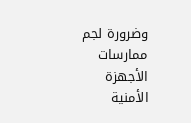وضرورة لجم ممارسات الأجهزة الأمنية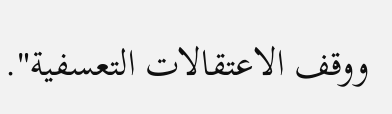ووقف الاعتقالات التعسفية".